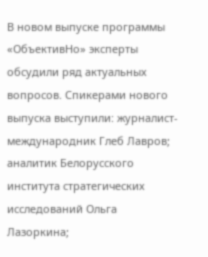В новом выпуске программы «ОбъективНо» эксперты обсудили ряд актуальных вопросов. Спикерами нового выпуска выступили: журналист-международник Глеб Лавров; аналитик Белорусского института стратегических исследований Ольга Лазоркина;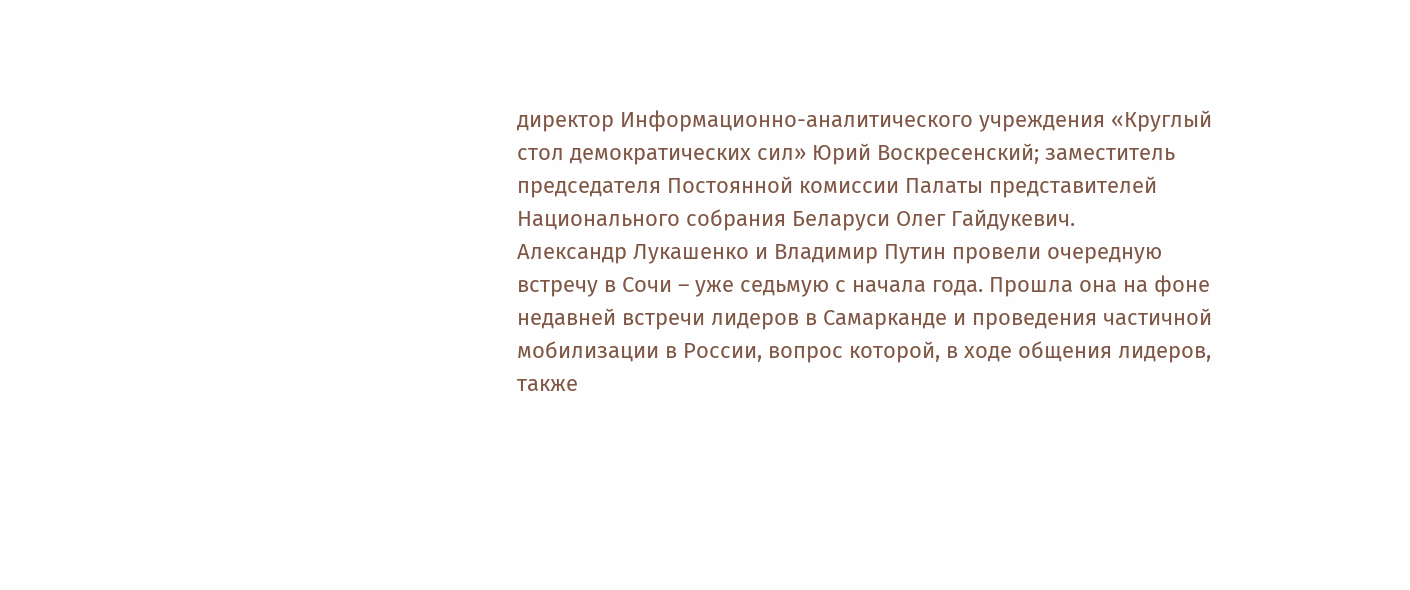директор Информационно-аналитического учреждения «Круглый стол демократических сил» Юрий Воскресенский; заместитель председателя Постоянной комиссии Палаты представителей Национального собрания Беларуси Олег Гайдукевич.
Александр Лукашенко и Владимир Путин провели очередную встречу в Сочи – уже седьмую с начала года. Прошла она на фоне недавней встречи лидеров в Самарканде и проведения частичной мобилизации в России, вопрос которой, в ходе общения лидеров, также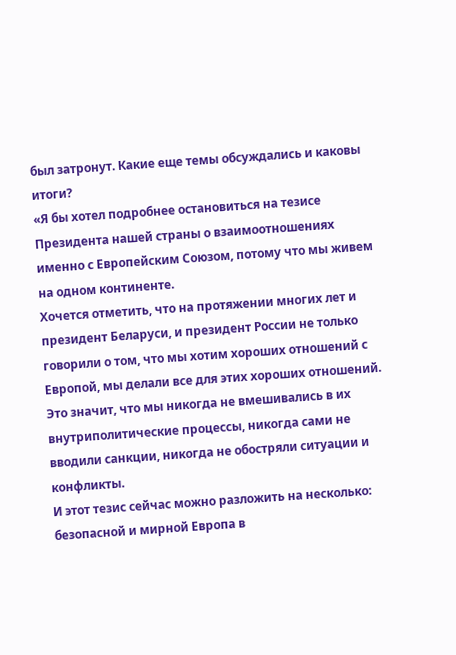был затронут. Какие еще темы обсуждались и каковы итоги?
«Я бы хотел подробнее остановиться на тезисе Президента нашей страны о взаимоотношениях именно с Европейским Союзом, потому что мы живем на одном континенте.
Хочется отметить, что на протяжении многих лет и президент Беларуси, и президент России не только говорили о том, что мы хотим хороших отношений с Европой, мы делали все для этих хороших отношений. Это значит, что мы никогда не вмешивались в их внутриполитические процессы, никогда сами не вводили санкции, никогда не обостряли ситуации и конфликты.
И этот тезис сейчас можно разложить на несколько: безопасной и мирной Европа в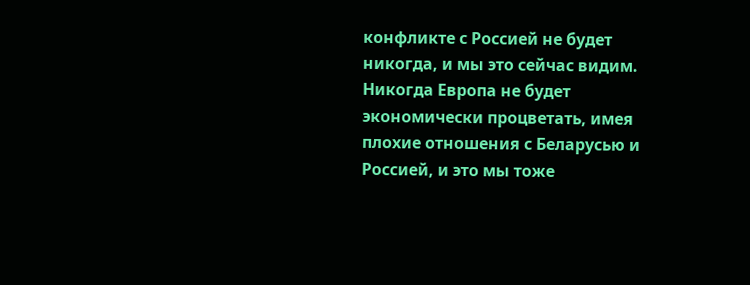конфликте с Россией не будет никогда, и мы это сейчас видим. Никогда Европа не будет экономически процветать, имея плохие отношения с Беларусью и Россией, и это мы тоже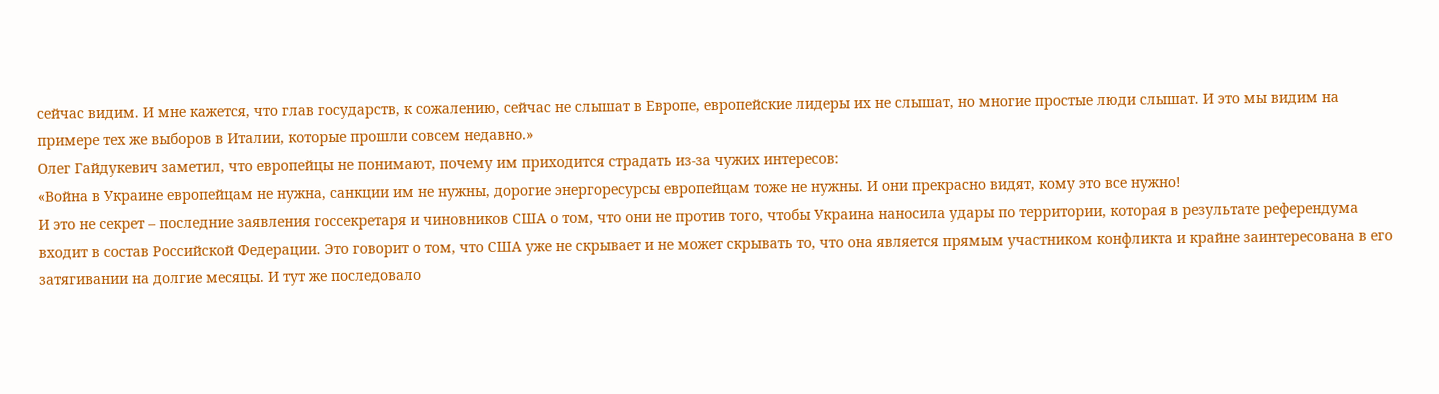сейчас видим. И мне кажется, что глав государств, к сожалению, сейчас не слышат в Европе, европейские лидеры их не слышат, но многие простые люди слышат. И это мы видим на примере тех же выборов в Италии, которые прошли совсем недавно.»
Олег Гайдукевич заметил, что европейцы не понимают, почему им приходится страдать из-за чужих интересов:
«Война в Украине европейцам не нужна, санкции им не нужны, дорогие энергоресурсы европейцам тоже не нужны. И они прекрасно видят, кому это все нужно!
И это не секрет – последние заявления госсекретаря и чиновников США о том, что они не против того, чтобы Украина наносила удары по территории, которая в результате референдума входит в состав Российской Федерации. Это говорит о том, что США уже не скрывает и не может скрывать то, что она является прямым участником конфликта и крайне заинтересована в его затягивании на долгие месяцы. И тут же последовало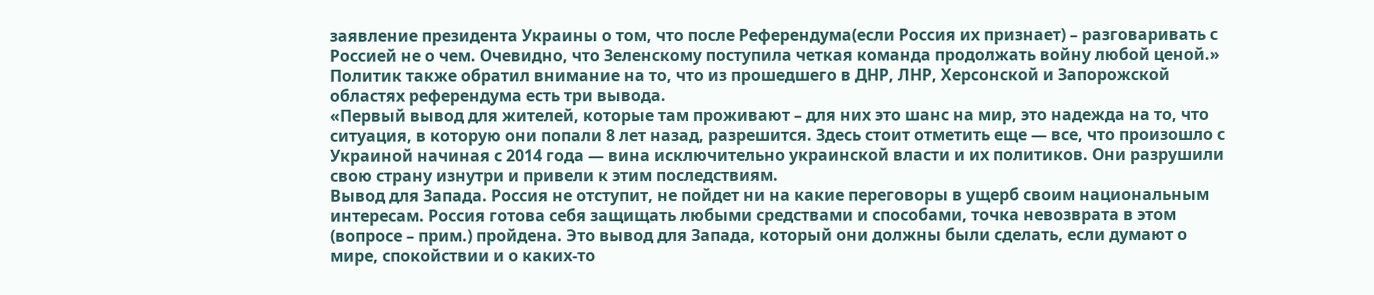заявление президента Украины о том, что после Референдума(если Россия их признает) – разговаривать с Россией не о чем. Очевидно, что Зеленскому поступила четкая команда продолжать войну любой ценой.»
Политик также обратил внимание на то, что из прошедшего в ДНР, ЛНР, Херсонской и Запорожской областях референдума есть три вывода.
«Первый вывод для жителей, которые там проживают – для них это шанс на мир, это надежда на то, что ситуация, в которую они попали 8 лет назад, разрешится. Здесь стоит отметить еще — все, что произошло с Украиной начиная с 2014 года — вина исключительно украинской власти и их политиков. Они разрушили свою страну изнутри и привели к этим последствиям.
Вывод для Запада. Россия не отступит, не пойдет ни на какие переговоры в ущерб своим национальным интересам. Россия готова себя защищать любыми средствами и способами, точка невозврата в этом (вопросе – прим.) пройдена. Это вывод для Запада, который они должны были сделать, если думают о мире, спокойствии и о каких-то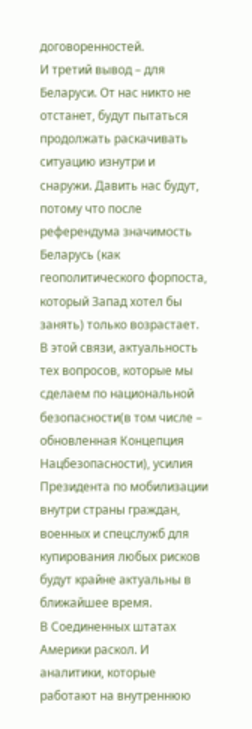договоренностей.
И третий вывод – для Беларуси. От нас никто не отстанет, будут пытаться продолжать раскачивать ситуацию изнутри и снаружи. Давить нас будут, потому что после референдума значимость Беларусь (как геополитического форпоста, который Запад хотел бы занять) только возрастает.
В этой связи, актуальность тех вопросов, которые мы сделаем по национальной безопасности(в том числе – обновленная Концепция Нацбезопасности), усилия Президента по мобилизации внутри страны граждан, военных и спецслужб для купирования любых рисков будут крайне актуальны в ближайшее время.
В Соединенных штатах Америки раскол. И аналитики, которые работают на внутреннюю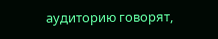аудиторию говорят,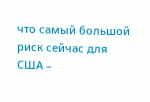что самый большой риск сейчас для США –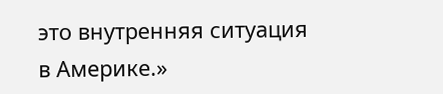это внутренняя ситуация в Америке.»